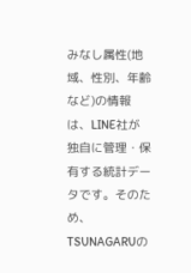みなし属性(地域、性別、年齢など)の情報は、LINE社が独自に管理・保有する統計データです。そのため、TSUNAGARUの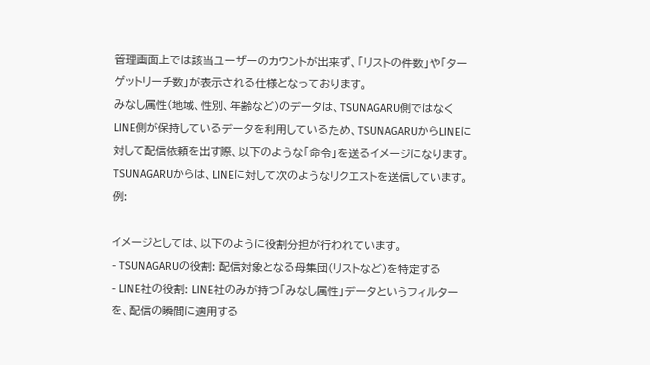管理画面上では該当ユーザーのカウントが出来ず、「リストの件数」や「ターゲットリーチ数」が表示される仕様となっております。
みなし属性(地域、性別、年齢など)のデータは、TSUNAGARU側ではなくLINE側が保持しているデータを利用しているため、TSUNAGARUからLINEに対して配信依頼を出す際、以下のような「命令」を送るイメージになります。
TSUNAGARUからは、LINEに対して次のようなリクエストを送信しています。
例:

イメージとしては、以下のように役割分担が行われています。
- TSUNAGARUの役割: 配信対象となる母集団(リストなど)を特定する
- LINE社の役割: LINE社のみが持つ「みなし属性」データというフィルターを、配信の瞬間に適用する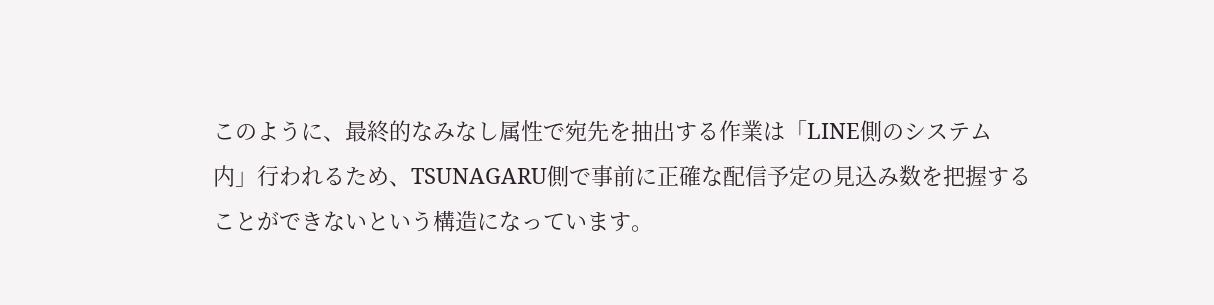このように、最終的なみなし属性で宛先を抽出する作業は「LINE側のシステム内」行われるため、TSUNAGARU側で事前に正確な配信予定の見込み数を把握することができないという構造になっています。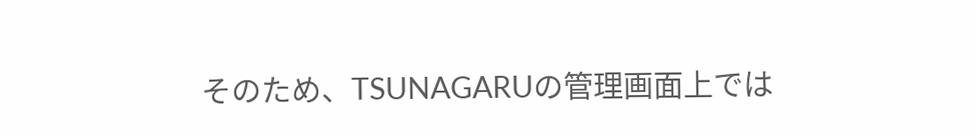そのため、TSUNAGARUの管理画面上では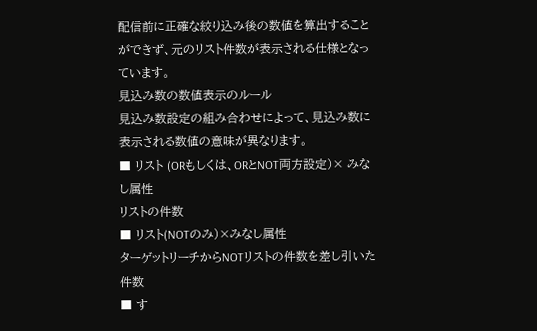配信前に正確な絞り込み後の数値を算出することができず、元のリスト件数が表示される仕様となっています。
見込み数の数値表示のルール
見込み数設定の組み合わせによって、見込み数に表示される数値の意味が異なります。
■ リスト (ORもしくは、ORとNOT両方設定)× みなし属性
リストの件数
■ リスト(NOTのみ)×みなし属性
ターゲットリーチからNOTリストの件数を差し引いた件数
■ す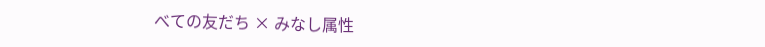べての友だち × みなし属性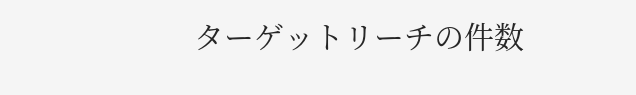ターゲットリーチの件数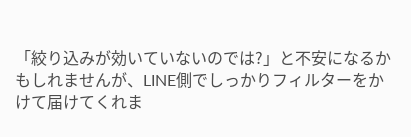「絞り込みが効いていないのでは?」と不安になるかもしれませんが、LINE側でしっかりフィルターをかけて届けてくれま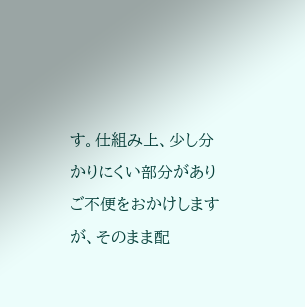す。仕組み上、少し分かりにくい部分がありご不便をおかけしますが、そのまま配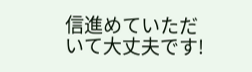信進めていただいて大丈夫です!